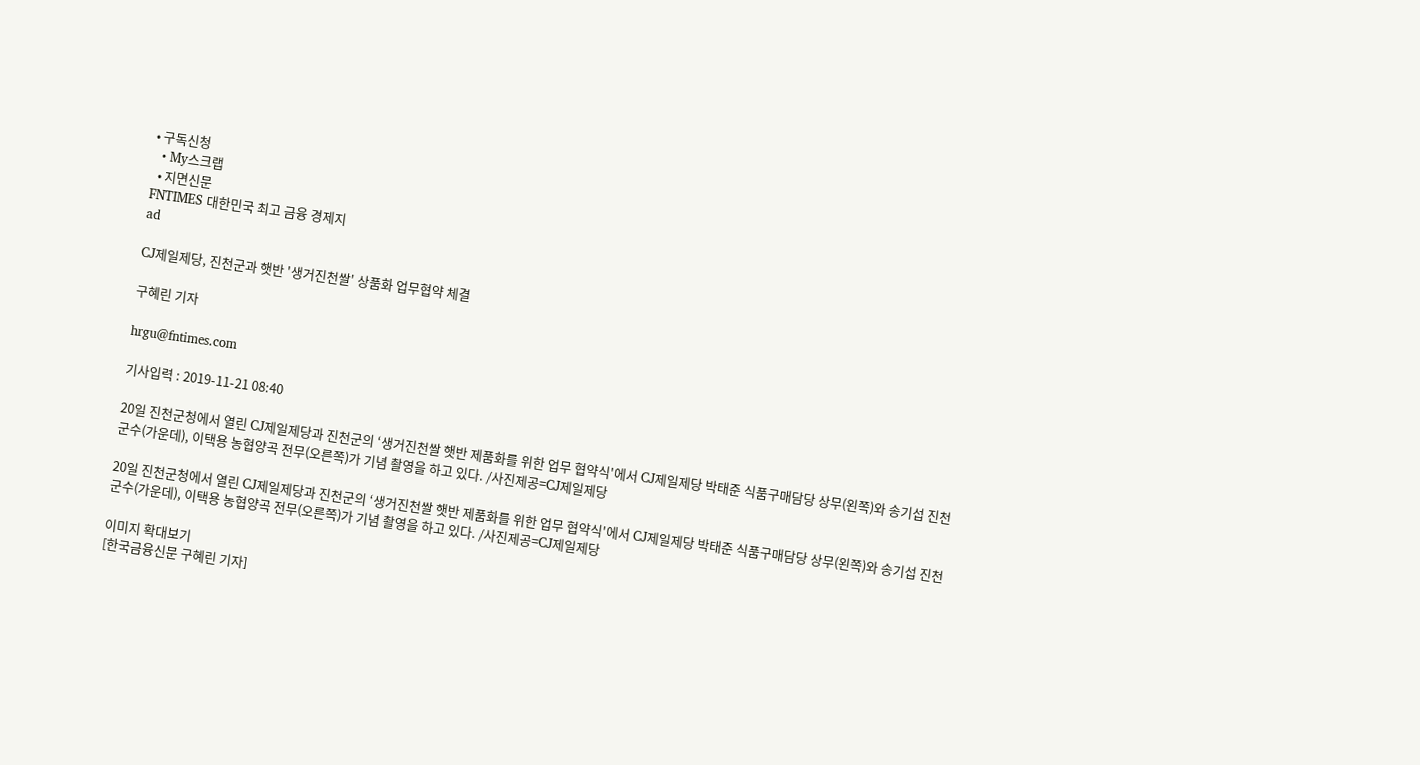• 구독신청
  • My스크랩
  • 지면신문
FNTIMES 대한민국 최고 금융 경제지
ad

CJ제일제당, 진천군과 햇반 '생거진천쌀' 상품화 업무협약 체결

구혜린 기자

hrgu@fntimes.com

기사입력 : 2019-11-21 08:40

20일 진천군청에서 열린 CJ제일제당과 진천군의 ‘생거진천쌀 햇반 제품화를 위한 업무 협약식'에서 CJ제일제당 박태준 식품구매담당 상무(왼쪽)와 송기섭 진천군수(가운데), 이택용 농협양곡 전무(오른쪽)가 기념 촬영을 하고 있다. /사진제공=CJ제일제당

20일 진천군청에서 열린 CJ제일제당과 진천군의 ‘생거진천쌀 햇반 제품화를 위한 업무 협약식'에서 CJ제일제당 박태준 식품구매담당 상무(왼쪽)와 송기섭 진천군수(가운데), 이택용 농협양곡 전무(오른쪽)가 기념 촬영을 하고 있다. /사진제공=CJ제일제당

이미지 확대보기
[한국금융신문 구혜린 기자]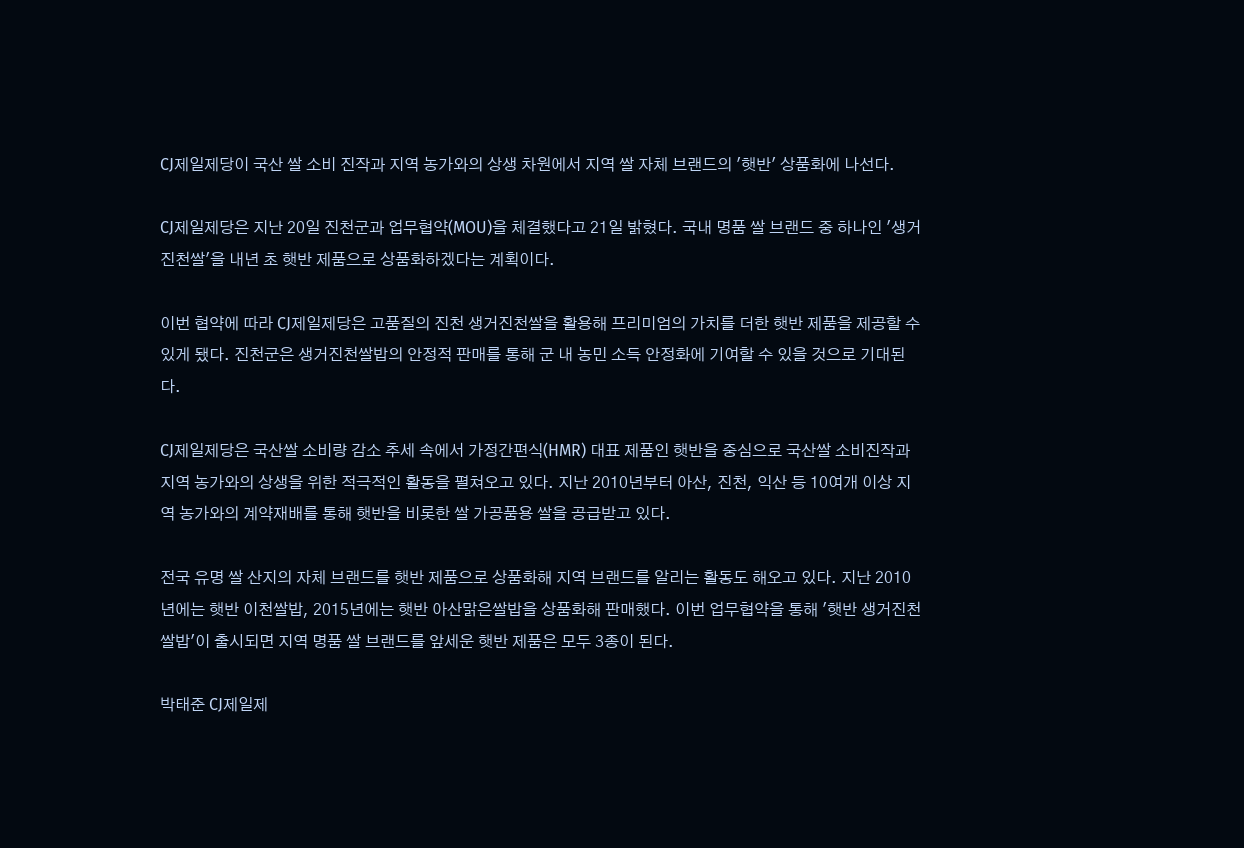CJ제일제당이 국산 쌀 소비 진작과 지역 농가와의 상생 차원에서 지역 쌀 자체 브랜드의 '햇반' 상품화에 나선다.

CJ제일제당은 지난 20일 진천군과 업무협약(MOU)을 체결했다고 21일 밝혔다. 국내 명품 쌀 브랜드 중 하나인 '생거진천쌀'을 내년 초 햇반 제품으로 상품화하겠다는 계획이다.

이번 협약에 따라 CJ제일제당은 고품질의 진천 생거진천쌀을 활용해 프리미엄의 가치를 더한 햇반 제품을 제공할 수 있게 됐다. 진천군은 생거진천쌀밥의 안정적 판매를 통해 군 내 농민 소득 안정화에 기여할 수 있을 것으로 기대된다.

CJ제일제당은 국산쌀 소비량 감소 추세 속에서 가정간편식(HMR) 대표 제품인 햇반을 중심으로 국산쌀 소비진작과 지역 농가와의 상생을 위한 적극적인 활동을 펼쳐오고 있다. 지난 2010년부터 아산, 진천, 익산 등 10여개 이상 지역 농가와의 계약재배를 통해 햇반을 비롯한 쌀 가공품용 쌀을 공급받고 있다.

전국 유명 쌀 산지의 자체 브랜드를 햇반 제품으로 상품화해 지역 브랜드를 알리는 활동도 해오고 있다. 지난 2010년에는 햇반 이천쌀밥, 2015년에는 햇반 아산맑은쌀밥을 상품화해 판매했다. 이번 업무협약을 통해 '햇반 생거진천쌀밥'이 출시되면 지역 명품 쌀 브랜드를 앞세운 햇반 제품은 모두 3종이 된다.

박태준 CJ제일제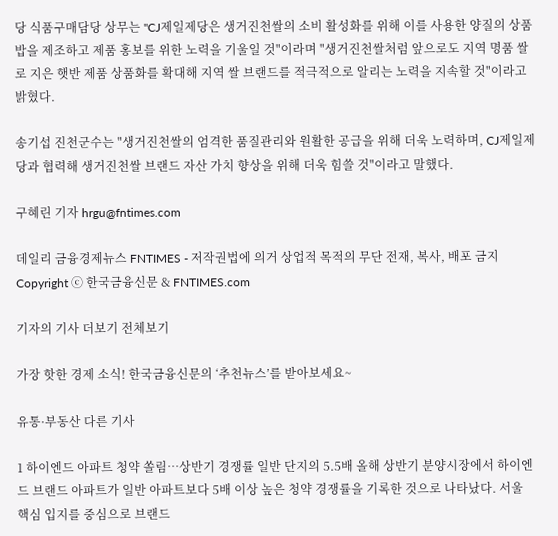당 식품구매담당 상무는 "CJ제일제당은 생거진천쌀의 소비 활성화를 위해 이를 사용한 양질의 상품밥을 제조하고 제품 홍보를 위한 노력을 기울일 것"이라며 "생거진천쌀처럼 앞으로도 지역 명품 쌀로 지은 햇반 제품 상품화를 확대해 지역 쌀 브랜드를 적극적으로 알리는 노력을 지속할 것"이라고 밝혔다.

송기섭 진천군수는 "생거진천쌀의 엄격한 품질관리와 원활한 공급을 위해 더욱 노력하며, CJ제일제당과 협력해 생거진천쌀 브랜드 자산 가치 향상을 위해 더욱 힘쓸 것"이라고 말했다.

구혜린 기자 hrgu@fntimes.com

데일리 금융경제뉴스 FNTIMES - 저작권법에 의거 상업적 목적의 무단 전재, 복사, 배포 금지
Copyright ⓒ 한국금융신문 & FNTIMES.com

기자의 기사 더보기 전체보기

가장 핫한 경제 소식! 한국금융신문의 ‘추천뉴스’를 받아보세요~

유통·부동산 다른 기사

1 하이엔드 아파트 청약 쏠림…상반기 경쟁률 일반 단지의 5.5배 올해 상반기 분양시장에서 하이엔드 브랜드 아파트가 일반 아파트보다 5배 이상 높은 청약 경쟁률을 기록한 것으로 나타났다. 서울 핵심 입지를 중심으로 브랜드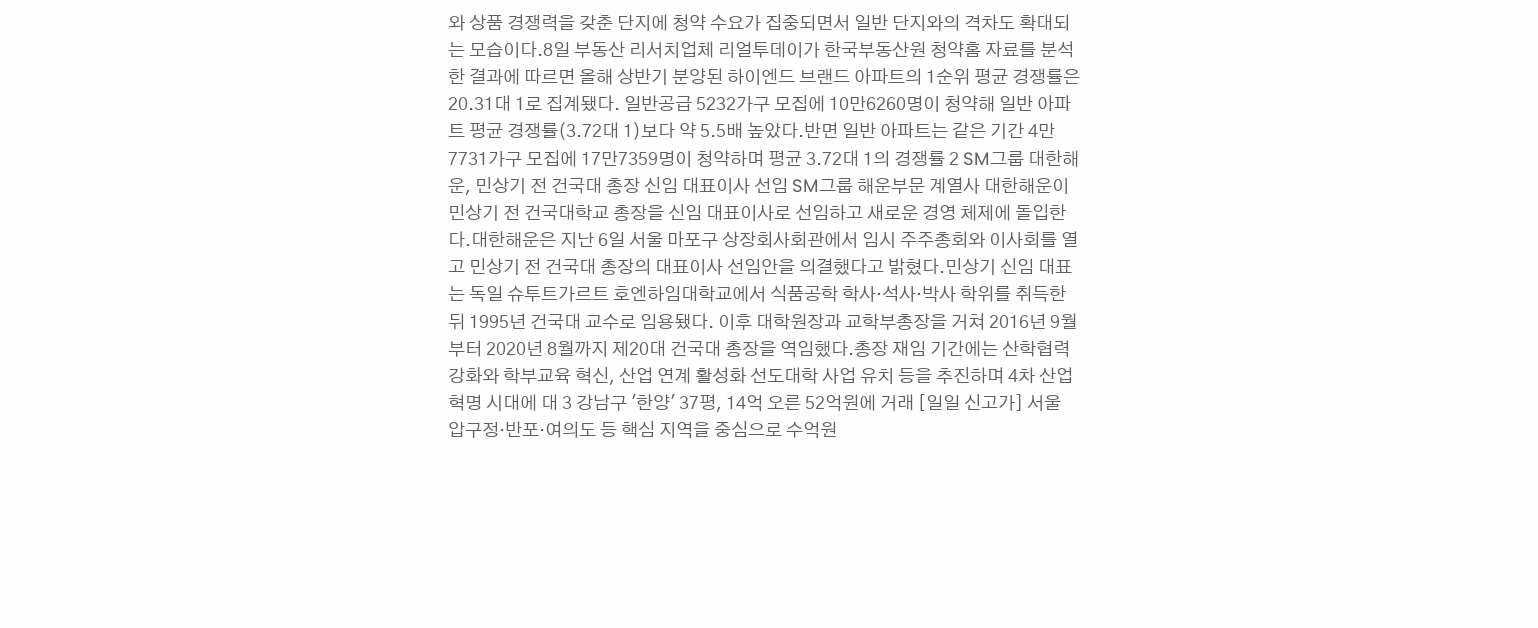와 상품 경쟁력을 갖춘 단지에 청약 수요가 집중되면서 일반 단지와의 격차도 확대되는 모습이다.8일 부동산 리서치업체 리얼투데이가 한국부동산원 청약홈 자료를 분석한 결과에 따르면 올해 상반기 분양된 하이엔드 브랜드 아파트의 1순위 평균 경쟁률은 20.31대 1로 집계됐다. 일반공급 5232가구 모집에 10만6260명이 청약해 일반 아파트 평균 경쟁률(3.72대 1)보다 약 5.5배 높았다.반면 일반 아파트는 같은 기간 4만7731가구 모집에 17만7359명이 청약하며 평균 3.72대 1의 경쟁률 2 SM그룹 대한해운, 민상기 전 건국대 총장 신임 대표이사 선임 SM그룹 해운부문 계열사 대한해운이 민상기 전 건국대학교 총장을 신임 대표이사로 선임하고 새로운 경영 체제에 돌입한다.대한해운은 지난 6일 서울 마포구 상장회사회관에서 임시 주주총회와 이사회를 열고 민상기 전 건국대 총장의 대표이사 선임안을 의결했다고 밝혔다.민상기 신임 대표는 독일 슈투트가르트 호엔하임대학교에서 식품공학 학사·석사·박사 학위를 취득한 뒤 1995년 건국대 교수로 임용됐다. 이후 대학원장과 교학부총장을 거쳐 2016년 9월부터 2020년 8월까지 제20대 건국대 총장을 역임했다.총장 재임 기간에는 산학협력 강화와 학부교육 혁신, 산업 연계 활성화 선도대학 사업 유치 등을 추진하며 4차 산업혁명 시대에 대 3 강남구 '한양' 37평, 14억 오른 52억원에 거래 [일일 신고가] 서울 압구정·반포·여의도 등 핵심 지역을 중심으로 수억원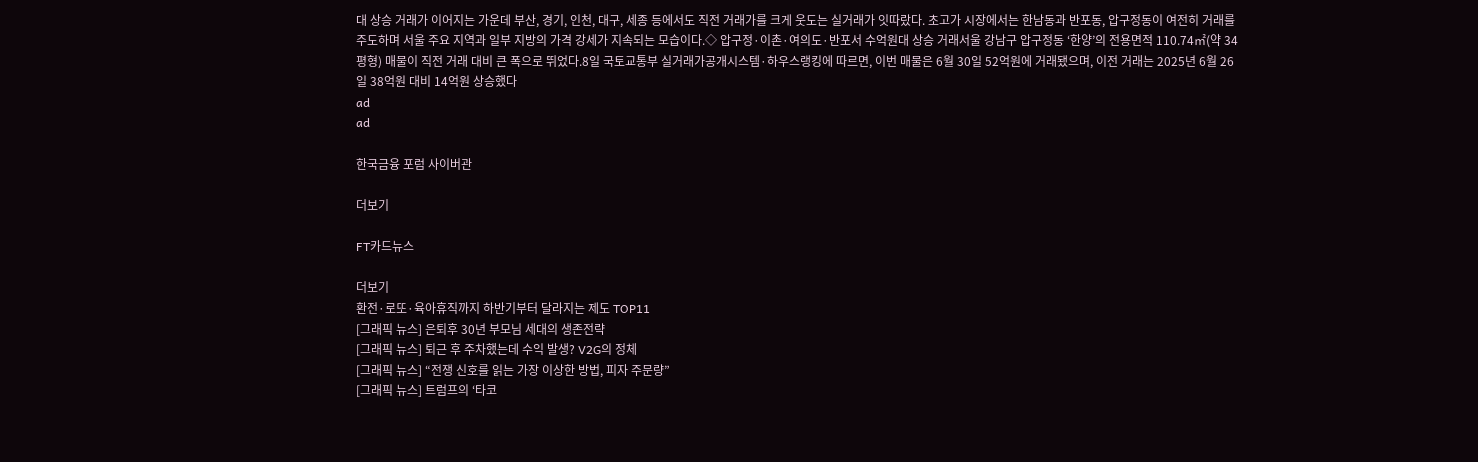대 상승 거래가 이어지는 가운데 부산, 경기, 인천, 대구, 세종 등에서도 직전 거래가를 크게 웃도는 실거래가 잇따랐다. 초고가 시장에서는 한남동과 반포동, 압구정동이 여전히 거래를 주도하며 서울 주요 지역과 일부 지방의 가격 강세가 지속되는 모습이다.◇ 압구정·이촌·여의도·반포서 수억원대 상승 거래서울 강남구 압구정동 ‘한양’의 전용면적 110.74㎡(약 34평형) 매물이 직전 거래 대비 큰 폭으로 뛰었다.8일 국토교통부 실거래가공개시스템·하우스랭킹에 따르면, 이번 매물은 6월 30일 52억원에 거래됐으며, 이전 거래는 2025년 6월 26일 38억원 대비 14억원 상승했다
ad
ad

한국금융 포럼 사이버관

더보기

FT카드뉴스

더보기
환전·로또·육아휴직까지 하반기부터 달라지는 제도 TOP11
[그래픽 뉴스] 은퇴후 30년 부모님 세대의 생존전략
[그래픽 뉴스] 퇴근 후 주차했는데 수익 발생? V2G의 정체
[그래픽 뉴스] “전쟁 신호를 읽는 가장 이상한 방법, 피자 주문량”
[그래픽 뉴스] 트럼프의 ‘타코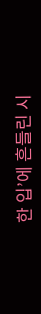한 입’에 흔들린 시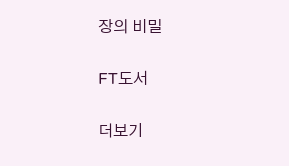장의 비밀

FT도서

더보기